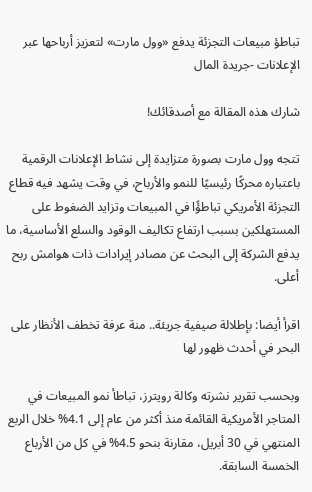تباطؤ مبيعات التجزئة يدفع «وول مارت» لتعزيز أرباحها عبر الإعلانات -جريدة المال

شارك هذه المقالة مع أصدقائك!

تتجه وول مارت بصورة متزايدة إلى نشاط الإعلانات الرقمية باعتباره محركًا رئيسيًا للنمو والأرباح، في وقت يشهد فيه قطاع التجزئة الأمريكي تباطؤًا في المبيعات وتزايد الضغوط على المستهلكين بسبب ارتفاع تكاليف الوقود والسلع الأساسية، ما يدفع الشركة إلى البحث عن مصادر إيرادات ذات هوامش ربح أعلى.

اقرأ أيضا: بإطلالة صيفية جريئة.. منة عرفة تخطف الأنظار على البحر في أحدث ظهور لها

وبحسب تقرير نشرته وكالة رويترز، تباطأ نمو المبيعات في المتاجر الأمريكية القائمة منذ أكثر من عام إلى 4.1% خلال الربع المنتهي في 30 أبريل، مقارنة بنحو 4.5% في كل من الأرباع الخمسة السابقة.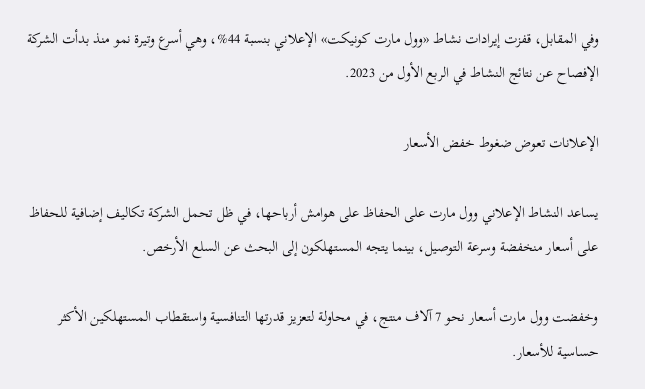وفي المقابل، قفزت إيرادات نشاط «وول مارت كونيكت» الإعلاني بنسبة 44%، وهي أسرع وتيرة نمو منذ بدأت الشركة الإفصاح عن نتائج النشاط في الربع الأول من 2023.

الإعلانات تعوض ضغوط خفض الأسعار

يساعد النشاط الإعلاني وول مارت على الحفاظ على هوامش أرباحها، في ظل تحمل الشركة تكاليف إضافية للحفاظ على أسعار منخفضة وسرعة التوصيل، بينما يتجه المستهلكون إلى البحث عن السلع الأرخص.

وخفضت وول مارت أسعار نحو 7 آلاف منتج، في محاولة لتعزيز قدرتها التنافسية واستقطاب المستهلكين الأكثر حساسية للأسعار.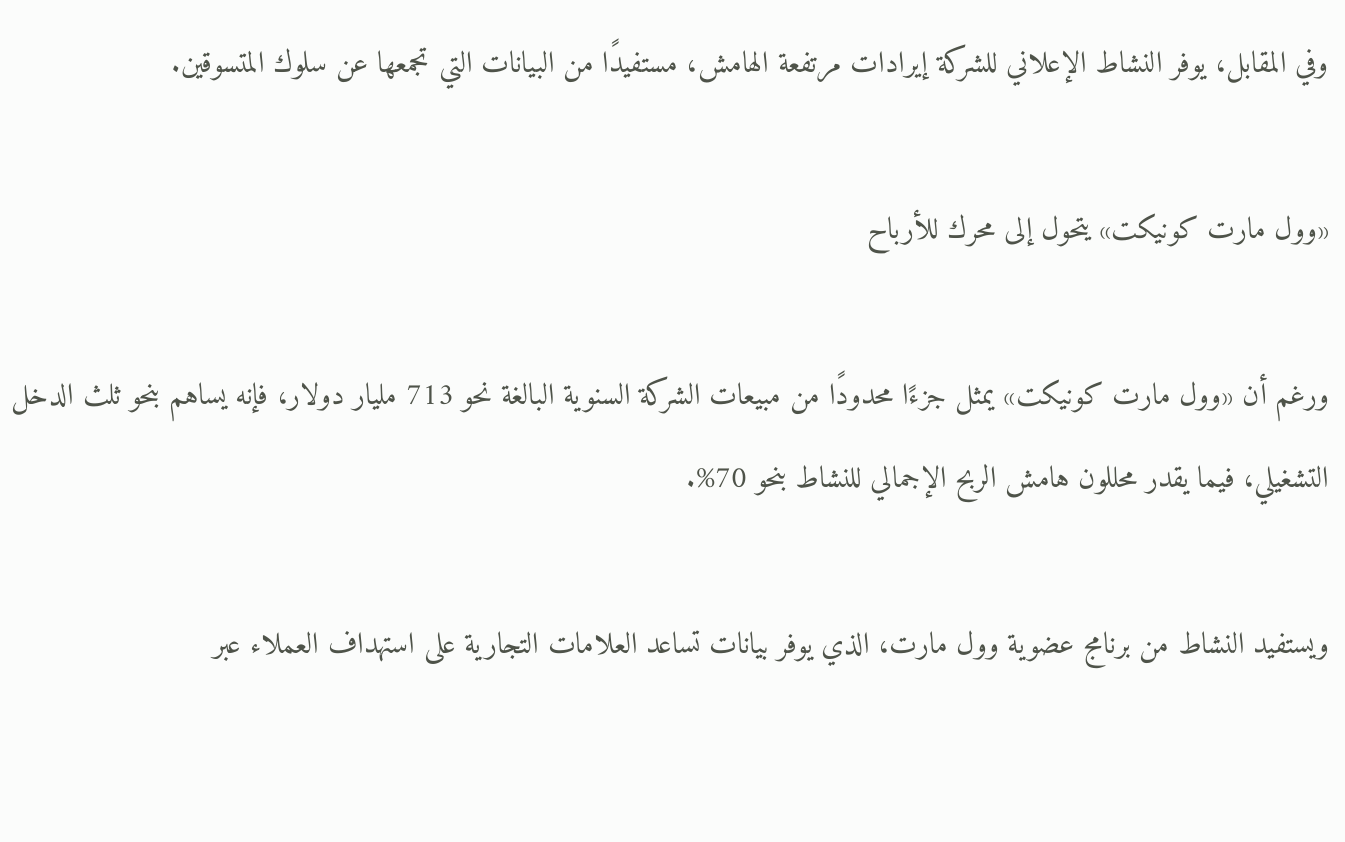وفي المقابل، يوفر النشاط الإعلاني للشركة إيرادات مرتفعة الهامش، مستفيدًا من البيانات التي تجمعها عن سلوك المتسوقين.

«وول مارت كونيكت» يتحول إلى محرك للأرباح

ورغم أن «وول مارت كونيكت» يمثل جزءًا محدودًا من مبيعات الشركة السنوية البالغة نحو 713 مليار دولار، فإنه يساهم بنحو ثلث الدخل التشغيلي، فيما يقدر محللون هامش الربح الإجمالي للنشاط بنحو 70%.

ويستفيد النشاط من برنامج عضوية وول مارت، الذي يوفر بيانات تساعد العلامات التجارية على استهداف العملاء عبر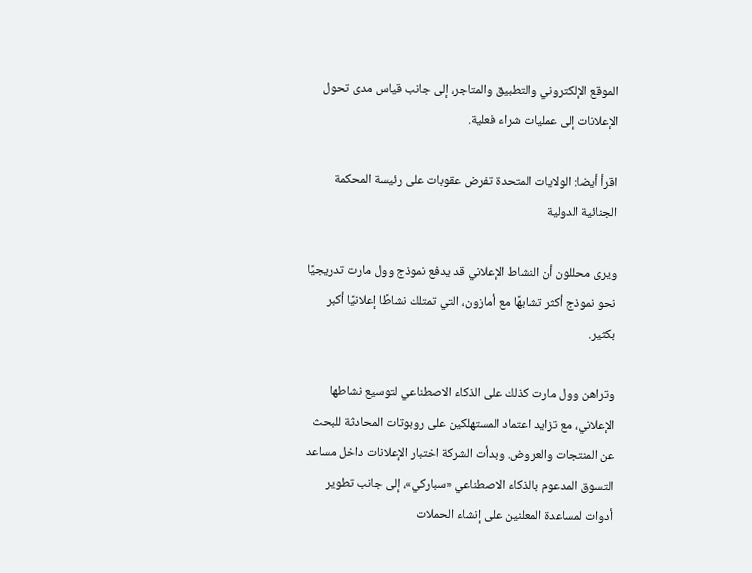الموقع الإلكتروني والتطبيق والمتاجر، إلى جانب قياس مدى تحول الإعلانات إلى عمليات شراء فعلية.

اقرأ أيضا: الولايات المتحدة تفرض عقوبات على رئيسة المحكمة الجنائية الدولية

ويرى محللون أن النشاط الإعلاني قد يدفع نموذج وول مارت تدريجيًا نحو نموذج أكثر تشابهًا مع أمازون، التي تمتلك نشاطًا إعلانيًا أكبر بكثير.

وتراهن وول مارت كذلك على الذكاء الاصطناعي لتوسيع نشاطها الإعلاني، مع تزايد اعتماد المستهلكين على روبوتات المحادثة للبحث عن المنتجات والعروض. وبدأت الشركة اختبار الإعلانات داخل مساعد التسوق المدعوم بالذكاء الاصطناعي «سباركي»، إلى جانب تطوير أدوات لمساعدة المعلنين على إنشاء الحملات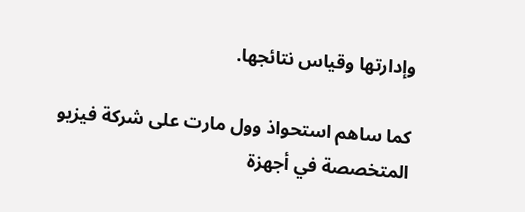وإدارتها وقياس نتائجها.

كما ساهم استحواذ وول مارت على شركة فيزيو المتخصصة في أجهزة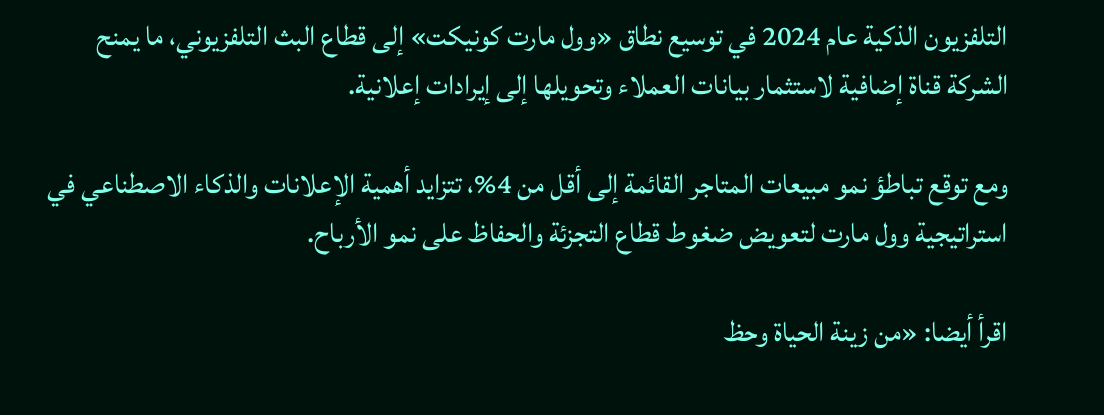التلفزيون الذكية عام 2024 في توسيع نطاق «وول مارت كونيكت» إلى قطاع البث التلفزيوني، ما يمنح الشركة قناة إضافية لاستثمار بيانات العملاء وتحويلها إلى إيرادات إعلانية.

ومع توقع تباطؤ نمو مبيعات المتاجر القائمة إلى أقل من 4%، تتزايد أهمية الإعلانات والذكاء الاصطناعي في استراتيجية وول مارت لتعويض ضغوط قطاع التجزئة والحفاظ على نمو الأرباح.

اقرأ أيضا: «من زينة الحياة وحظ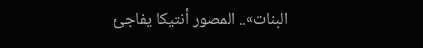البنات».. المصور أنتيكا يفاجئ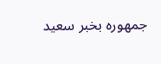جمهوره بخبر سعيد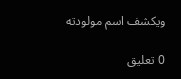ويكشف اسم مولودته

0 تعليق